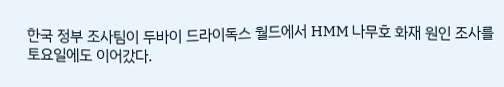한국 정부 조사팀이 두바이 드라이독스 월드에서 HMM 나무호 화재 원인 조사를 토요일에도 이어갔다.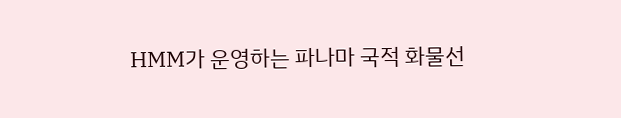HMM가 운영하는 파나마 국적 화물선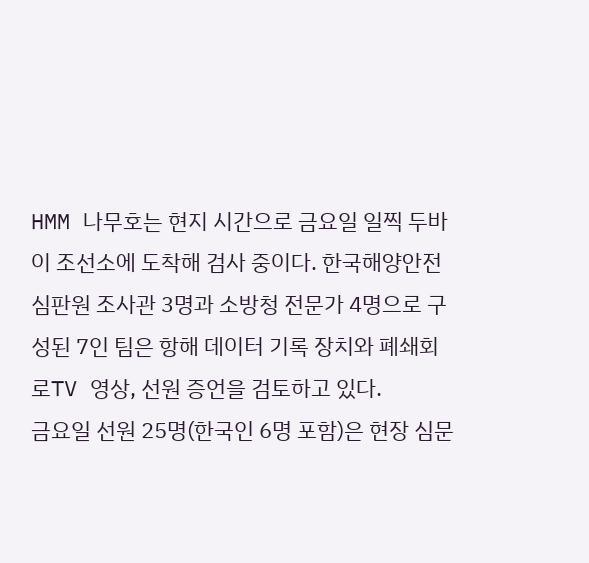HMM 나무호는 현지 시간으로 금요일 일찍 두바이 조선소에 도착해 검사 중이다. 한국해양안전심판원 조사관 3명과 소방청 전문가 4명으로 구성된 7인 팀은 항해 데이터 기록 장치와 폐쇄회로TV 영상, 선원 증언을 검토하고 있다.
금요일 선원 25명(한국인 6명 포함)은 현장 심문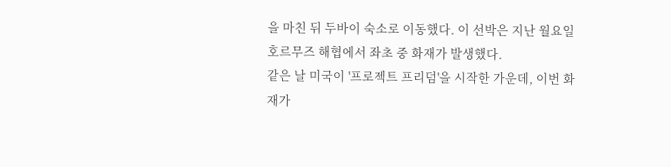을 마친 뒤 두바이 숙소로 이동했다. 이 선박은 지난 월요일 호르무즈 해협에서 좌초 중 화재가 발생했다.
같은 날 미국이 '프로젝트 프리덤'을 시작한 가운데, 이번 화재가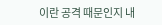이란 공격 때문인지 내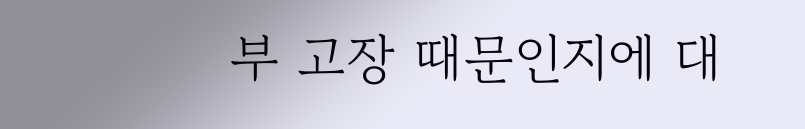부 고장 때문인지에 대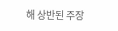해 상반된 주장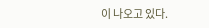이 나오고 있다.